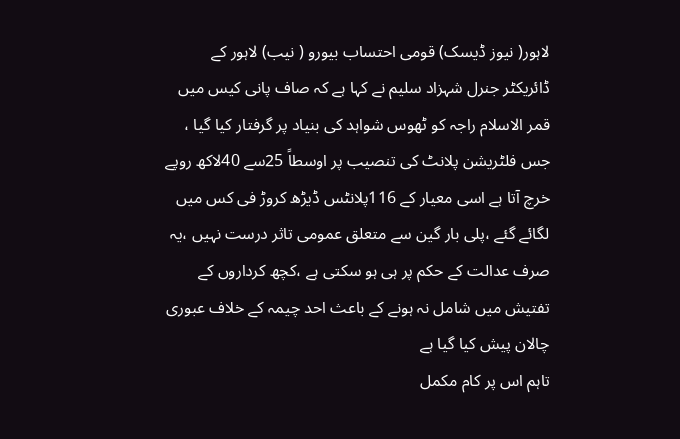لاہور( نیوز ڈیسک) قومی احتساب بیورو ( نیب) لاہور کے ڈائریکٹر جنرل شہزاد سلیم نے کہا ہے کہ صاف پانی کیس میں قمر الاسلام راجہ کو ٹھوس شواہد کی بنیاد پر گرفتار کیا گیا ، جس فلٹریشن پلانٹ کی تنصیب پر اوسطاً 25سے 40لاکھ روپے خرچ آتا ہے اسی معیار کے 116پلانٹس ڈیڑھ کروڑ فی کس میں لگائے گئے ،پلی بار گین سے متعلق عمومی تاثر درست نہیں ،یہ صرف عدالت کے حکم پر ہی ہو سکتی ہے ،کچھ کرداروں کے تفتیش میں شامل نہ ہونے کے باعث احد چیمہ کے خلاف عبوری چالان پیش کیا گیا ہے
تاہم اس پر کام مکمل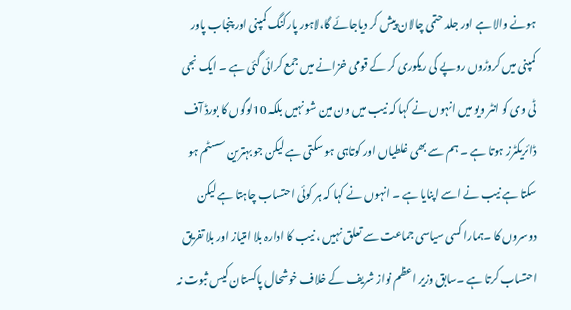ہونے والا ہے اور جلد حتمی چالان پیش کر دیاجائے گا،لاہور پارکنگ کمپنی اور پنجاب پاور کمپنی میں کروڑوں روپے کی ریکوری کر کے قومی خزانے میں جمع کرائی گئی ہے ۔ ایک نجی ٹی وی کو انٹر ویو میں انہوں نے کہا کہ نیب میں ون مین شو نہیں بلکہ 10لوگوں کا بورڈ آف ڈائریکٹرز ہوتا ہے ۔ ہم سے بھی غلطیاں اور کوتاہی ہو سکتی ہے لیکن جو بہترین سسٹم ہو سکتا ہے نیب نے اسے اپنایا ہے ۔ انہوں نے کہا کہ ہر کوئی احتساب چاہتا ہے لیکن دوسروں کا ۔ہمارا کسی سیاسی جماعت سے تعلق نہیں ، نیب کا ادارہ بلا امتیاز اور بلا تفریق احتساب کرتا ہے ۔سابق وزیر اعظم نواز شریف کے خلاف خوشحال پاکستان کیس ثبوت نہ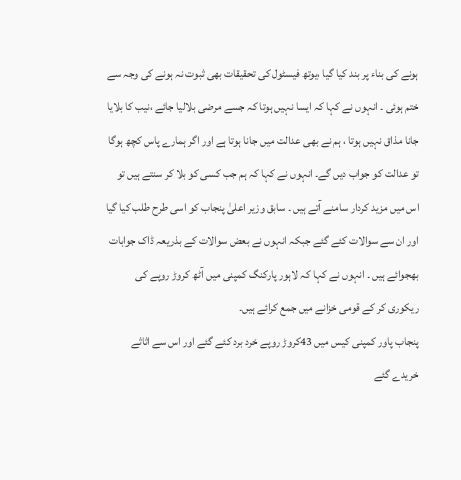ہونے کی بناء پر بند کیا گیا ،یوتھ فیسٹول کی تحقیقات بھی ثبوت نہ ہونے کی وجہ سے ختم ہوئی ۔ انہوں نے کہا کہ ایسا نہیں ہوتا کہ جسے مرضی بلالیا جائے ،نیب کا بلایا جانا مذاق نہیں ہوتا ، ہم نے بھی عدالت میں جانا ہوتا ہے اور اگر ہمارے پاس کچھ ہوگا تو عدالت کو جواب دیں گے۔ انہوں نے کہا کہ ہم جب کسی کو بلا کر سنتے ہیں تو اس میں مزید کردار سامنے آتے ہیں ۔ سابق وزیر اعلیٰ پنجاب کو اسی طرح طلب کیا گیا اور ان سے سوالات کئے گئے جبکہ انہوں نے بعض سوالات کے بذریعہ ڈاک جوابات بھجوائے ہیں ۔ انہوں نے کہا کہ لاہور پارکنگ کمپنی میں آٹھ کروڑ روپے کی ریکوری کر کے قومی خزانے میں جمع کرائے ہیں۔
پنجاب پاور کمپنی کیس میں 43کروڑ روپے خرد برد کئے گئے اور اس سے اثاثے خریدے گئے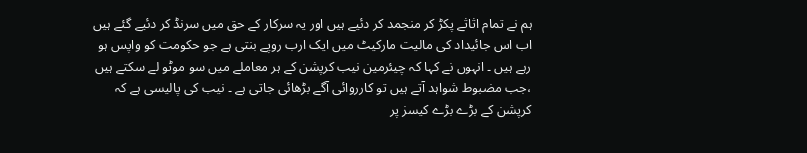ہم نے تمام اثاثے پکڑ کر منجمد کر دئیے ہیں اور یہ سرکار کے حق میں سرنڈ کر دئیے گئے ہیں اب اس جائیداد کی مالیت مارکیٹ میں ایک ارب روپے بنتی ہے جو حکومت کو واپس ہو رہے ہیں ۔ انہوں نے کہا کہ چیئرمین نیب کرپشن کے ہر معاملے میں سو موٹو لے سکتے ہیں ،جب مضبوط شواہد آتے ہیں تو کارروائی آگے بڑھائی جاتی ہے ۔ نیب کی پالیسی ہے کہ کرپشن کے بڑے بڑے کیسز پر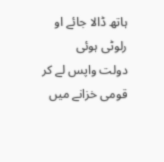ہاتھ ڈالا جائے او رلوٹی ہوئی
دولت واپس لے کر قومی خزانے میں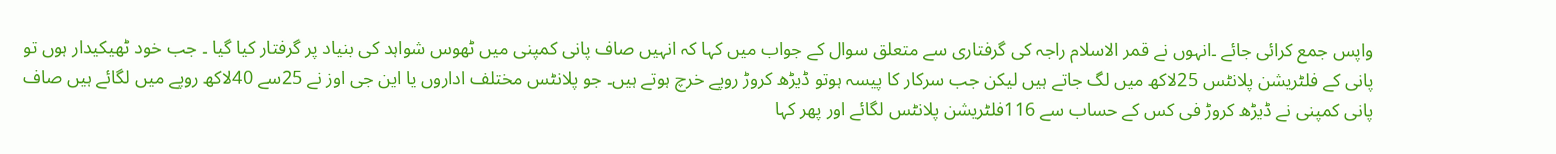واپس جمع کرائی جائے ۔انہوں نے قمر الاسلام راجہ کی گرفتاری سے متعلق سوال کے جواب میں کہا کہ انہیں صاف پانی کمپنی میں ٹھوس شواہد کی بنیاد پر گرفتار کیا گیا ۔ جب خود ٹھیکیدار ہوں تو پانی کے فلٹریشن پلانٹس 25لاکھ میں لگ جاتے ہیں لیکن جب سرکار کا پیسہ ہوتو ڈیڑھ کروڑ روپے خرچ ہوتے ہیں۔ جو پلانٹس مختلف اداروں یا این جی اوز نے 25سے 40لاکھ روپے میں لگائے ہیں صاف پانی کمپنی نے ڈیڑھ کروڑ فی کس کے حساب سے 116فلٹریشن پلانٹس لگائے اور پھر کہا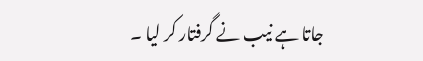جاتا ہے نیب نے گرفتار کر لیا ۔